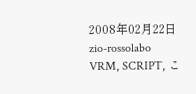2008年02月22日 zio-rossolabo VRM, SCRIPT, こ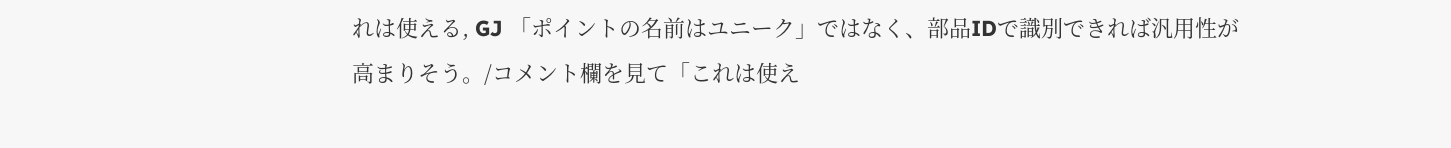れは使える, GJ 「ポイントの名前はユニーク」ではなく、部品IDで識別できれば汎用性が高まりそう。/コメント欄を見て「これは使え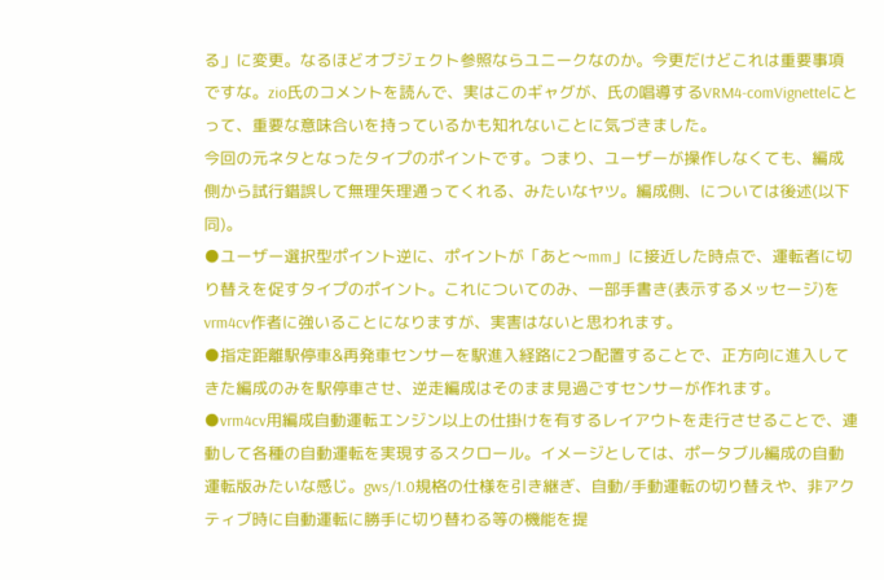る」に変更。なるほどオブジェクト参照ならユニークなのか。今更だけどこれは重要事項ですな。zio氏のコメントを読んで、実はこのギャグが、氏の唱導するVRM4-comVignetteにとって、重要な意味合いを持っているかも知れないことに気づきました。
今回の元ネタとなったタイプのポイントです。つまり、ユーザーが操作しなくても、編成側から試行錯誤して無理矢理通ってくれる、みたいなヤツ。編成側、については後述(以下同)。
●ユーザー選択型ポイント逆に、ポイントが「あと〜mm」に接近した時点で、運転者に切り替えを促すタイプのポイント。これについてのみ、一部手書き(表示するメッセージ)をvrm4cv作者に強いることになりますが、実害はないと思われます。
●指定距離駅停車&再発車センサーを駅進入経路に2つ配置することで、正方向に進入してきた編成のみを駅停車させ、逆走編成はそのまま見過ごすセンサーが作れます。
●vrm4cv用編成自動運転エンジン以上の仕掛けを有するレイアウトを走行させることで、連動して各種の自動運転を実現するスクロール。イメージとしては、ポータブル編成の自動運転版みたいな感じ。gws/1.0規格の仕様を引き継ぎ、自動/手動運転の切り替えや、非アクティブ時に自動運転に勝手に切り替わる等の機能を提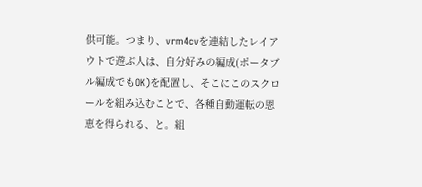供可能。つまり、vrm4cvを連結したレイアウトで遊ぶ人は、自分好みの編成(ポータブル編成でもOK)を配置し、そこにこのスクロールを組み込むことで、各種自動運転の恩恵を得られる、と。組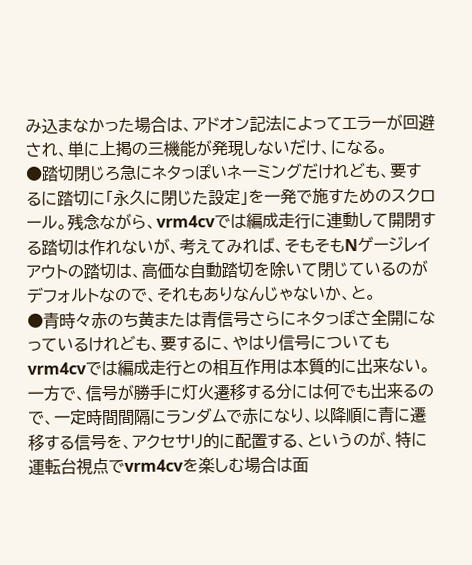み込まなかった場合は、アドオン記法によってエラーが回避され、単に上掲の三機能が発現しないだけ、になる。
●踏切閉じろ急にネタっぽいネーミングだけれども、要するに踏切に「永久に閉じた設定」を一発で施すためのスクロール。残念ながら、vrm4cvでは編成走行に連動して開閉する踏切は作れないが、考えてみれば、そもそもNゲージレイアウトの踏切は、高価な自動踏切を除いて閉じているのがデフォルトなので、それもありなんじゃないか、と。
●青時々赤のち黄または青信号さらにネタっぽさ全開になっているけれども、要するに、やはり信号についてもvrm4cvでは編成走行との相互作用は本質的に出来ない。一方で、信号が勝手に灯火遷移する分には何でも出来るので、一定時間間隔にランダムで赤になり、以降順に青に遷移する信号を、アクセサリ的に配置する、というのが、特に運転台視点でvrm4cvを楽しむ場合は面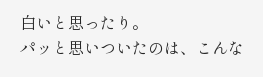白いと思ったり。
パッと思いついたのは、こんな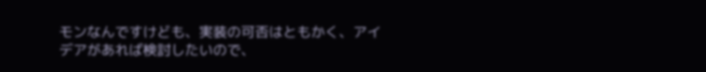モンなんですけども、実装の可否はともかく、アイデアがあれば検討したいので、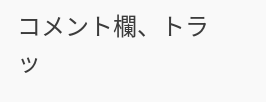コメント欄、トラッ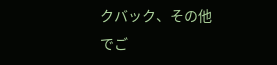クバック、その他でご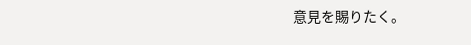意見を賜りたく。